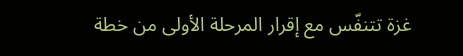غزة تتنفّس مع إقرار المرحلة الأولى من خطة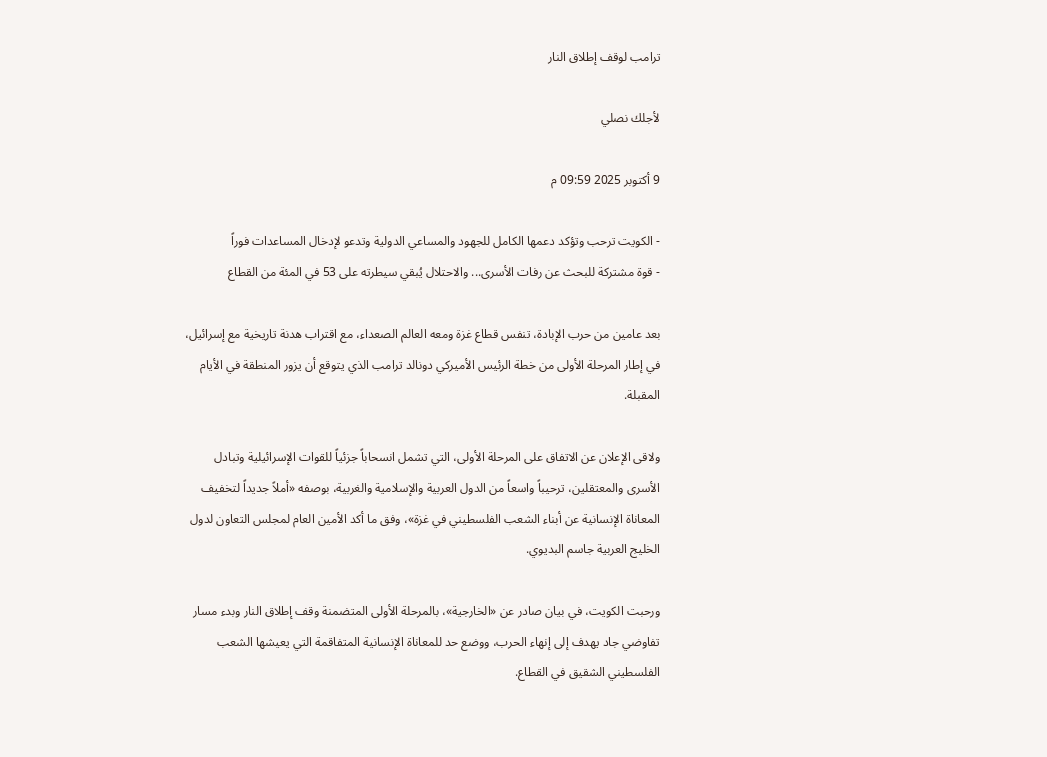ترامب لوقف إطلاق النار

لأجلك نصلي

9 أكتوبر 2025 09:59 م

- الكويت ترحب وتؤكد دعمها الكامل للجهود والمساعي الدولية وتدعو لإدخال المساعدات فوراً
- قوة مشتركة للبحث عن رفات الأسرى... والاحتلال يُبقي سيطرته على 53 في المئة من القطاع

بعد عامين من حرب الإبادة، تنفس قطاع غزة ومعه العالم الصعداء، مع اقتراب هدنة تاريخية مع إسرائيل، في إطار المرحلة الأولى من خطة الرئيس الأميركي دونالد ترامب الذي يتوقع أن يزور المنطقة في الأيام المقبلة.

ولاقى الإعلان عن الاتفاق على المرحلة الأولى، التي تشمل انسحاباً جزئياً للقوات الإسرائيلية وتبادل الأسرى والمعتقلين، ترحيباً واسعاً من الدول العربية والإسلامية والغربية، بوصفه «أملاً جديداً لتخفيف المعاناة الإنسانية عن أبناء الشعب الفلسطيني في غزة»، وفق ما أكد الأمين العام لمجلس التعاون لدول الخليج العربية جاسم البديوي.

ورحبت الكويت، في بيان صادر عن «الخارجية»، بالمرحلة الأولى المتضمنة وقف إطلاق النار وبدء مسار تفاوضي جاد يهدف إلى إنهاء الحرب، ووضع حد للمعاناة الإنسانية المتفاقمة التي يعيشها الشعب الفلسطيني الشقيق في القطاع.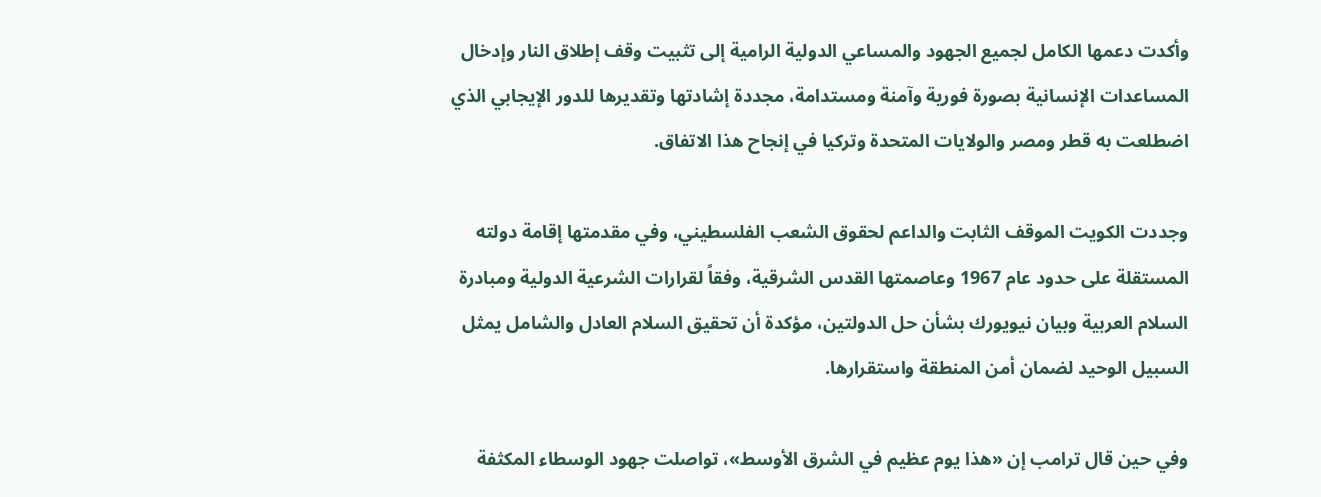وأكدت دعمها الكامل لجميع الجهود والمساعي الدولية الرامية إلى تثبيت وقف إطلاق النار وإدخال المساعدات الإنسانية بصورة فورية وآمنة ومستدامة، مجددة إشادتها وتقديرها للدور الإيجابي الذي اضطلعت به قطر ومصر والولايات المتحدة وتركيا في إنجاح هذا الاتفاق.

وجددت الكويت الموقف الثابت والداعم لحقوق الشعب الفلسطيني، وفي مقدمتها إقامة دولته المستقلة على حدود عام 1967 وعاصمتها القدس الشرقية، وفقاً لقرارات الشرعية الدولية ومبادرة السلام العربية وبيان نيويورك بشأن حل الدولتين، مؤكدة أن تحقيق السلام العادل والشامل يمثل السبيل الوحيد لضمان أمن المنطقة واستقرارها.

وفي حين قال ترامب إن «هذا يوم عظيم في الشرق الأوسط»، تواصلت جهود الوسطاء المكثفة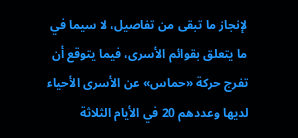لإنجاز ما تبقى من تفاصيل، لا سيما في ما يتعلق بقوائم الأسرى، فيما يتوقع أن تفرج حركة «حماس» عن الأسرى الأحياء لديها وعددهم 20 في الأيام الثلاثة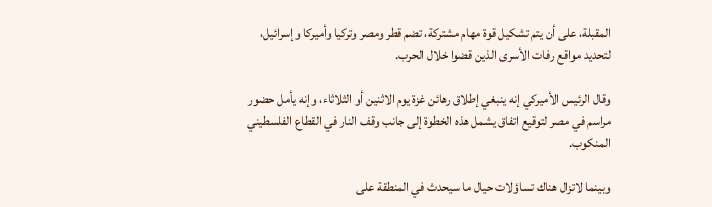المقبلة، على أن يتم تشكيل قوة مهام مشتركة، تضم قطر ومصر وتركيا وأميركا وإسرائيل، لتحديد مواقع رفات الأسرى الذين قضوا خلال الحرب.

وقال الرئيس الأميركي إنه ينبغي إطلاق رهائن غزة يوم الاثنين أو الثلاثاء، وإنه يأمل حضور مراسم في مصر لتوقيع اتفاق يشمل هذه الخطوة إلى جانب وقف النار في القطاع الفلسطيني المنكوب.

وبينما لاتزال هناك تساؤلات حيال ما سيحدث في المنطقة على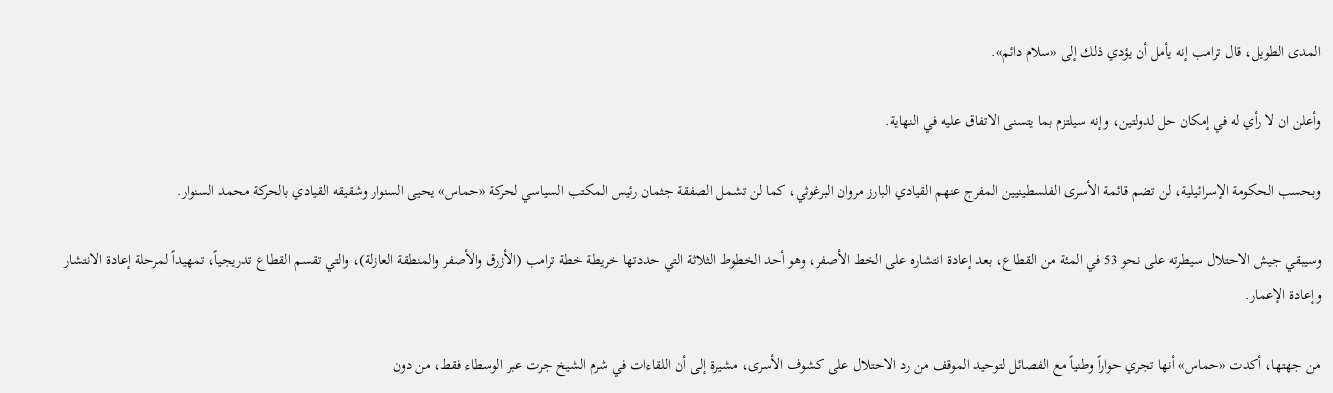المدى الطويل، قال ترامب إنه يأمل أن يؤدي ذلك إلى «سلام دائم».

وأعلن ان لا رأي له في إمكان حل لدولتين، وإنه سيلتزم بما يتسنى الاتفاق عليه في النهاية.

وبحسب الحكومة الإسرائيلية، لن تضم قائمة الأسرى الفلسطينيين المفرج عنهم القيادي البارز مروان البرغوثي، كما لن تشمل الصفقة جثمان رئيس المكتب السياسي لحركة «حماس» يحيى السنوار وشقيقه القيادي بالحركة محمد السنوار.

وسيبقي جيش الاحتلال سيطرته على نحو 53 في المئة من القطاع، بعد إعادة انتشاره على الخط الأصفر، وهو أحد الخطوط الثلاثة التي حددتها خريطة خطة ترامب (الأزرق والأصفر والمنطقة العازلة)، والتي تقسم القطاع تدريجياً، تمهيداً لمرحلة إعادة الانتشار وإعادة الإعمار.

من جهتها، أكدت «حماس» أنها تجري حواراً وطنياً مع الفصائل لتوحيد الموقف من رد الاحتلال على كشوف الأسرى، مشيرة إلى أن اللقاءات في شرم الشيخ جرت عبر الوسطاء فقط، من دون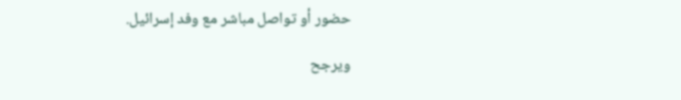حضور أو تواصل مباشر مع وفد إسرائيل.

ويرجح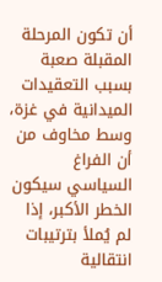أن تكون المرحلة المقبلة صعبة بسبب التعقيدات الميدانية في غزة، وسط مخاوف من أن الفراغ السياسي سيكون الخطر الأكبر، إذا لم يُملأ بترتيبات انتقالية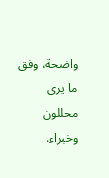واضحة، وفق ما يرى محللون وخبراء.